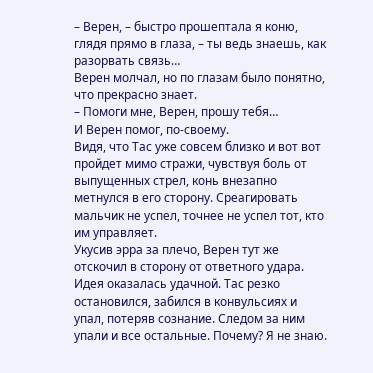– Верен, – быстро прошептала я коню, глядя прямо в глаза, – ты ведь знаешь, как разорвать связь…
Верен молчал, но по глазам было понятно, что прекрасно знает.
– Помоги мне, Верен, прошу тебя…
И Верен помог, по-своему.
Видя, что Тас уже совсем близко и вот вот пройдет мимо стражи, чувствуя боль от выпущенных стрел, конь внезапно метнулся в его сторону. Среагировать мальчик не успел, точнее не успел тот, кто им управляет.
Укусив эрра за плечо, Верен тут же отскочил в сторону от ответного удара. Идея оказалась удачной. Тас резко остановился, забился в конвульсиях и упал, потеряв сознание. Следом за ним упали и все остальные. Почему? Я не знаю.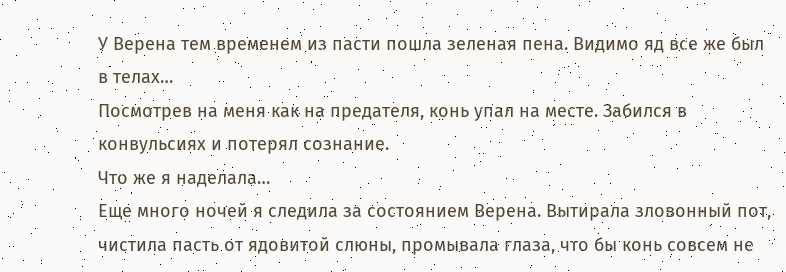У Верена тем временем из пасти пошла зеленая пена. Видимо яд все же был в телах…
Посмотрев на меня как на предателя, конь упал на месте. Забился в конвульсиях и потерял сознание.
Что же я наделала…
Еще много ночей я следила за состоянием Верена. Вытирала зловонный пот, чистила пасть от ядовитой слюны, промывала глаза, что бы конь совсем не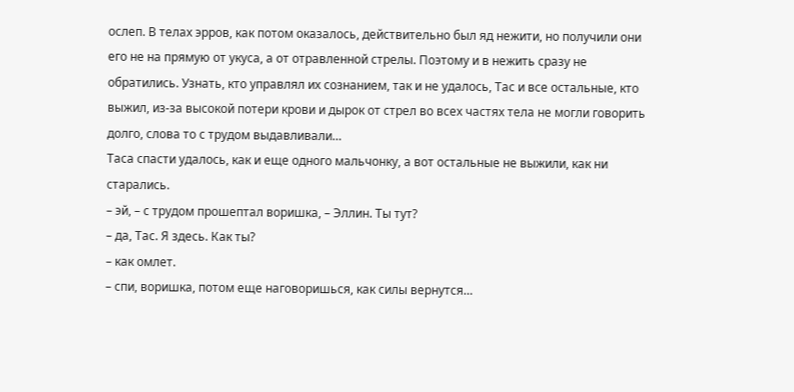ослеп. В телах эрров, как потом оказалось, действительно был яд нежити, но получили они его не на прямую от укуса, а от отравленной стрелы. Поэтому и в нежить сразу не обратились. Узнать, кто управлял их сознанием, так и не удалось, Тас и все остальные, кто выжил, из-за высокой потери крови и дырок от стрел во всех частях тела не могли говорить долго, слова то с трудом выдавливали…
Таса спасти удалось, как и еще одного мальчонку, а вот остальные не выжили, как ни старались.
– эй, – с трудом прошептал воришка, – Эллин. Ты тут?
– да, Тас. Я здесь. Как ты?
– как омлет.
– спи, воришка, потом еще наговоришься, как силы вернутся…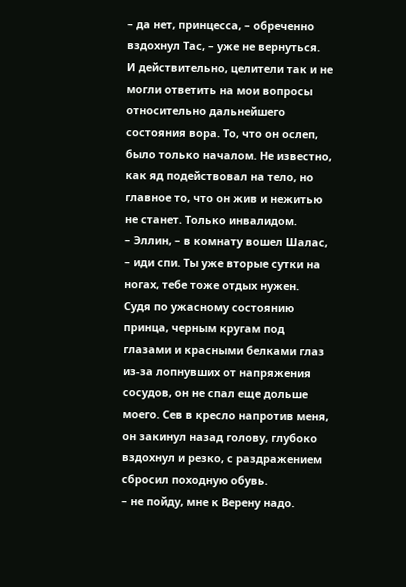– да нет, принцесса, – обреченно вздохнул Тас, – уже не вернуться.
И действительно, целители так и не могли ответить на мои вопросы относительно дальнейшего состояния вора. То, что он ослеп, было только началом. Не известно, как яд подействовал на тело, но главное то, что он жив и нежитью не станет. Только инвалидом.
– Эллин, – в комнату вошел Шалас, – иди спи. Ты уже вторые сутки на ногах, тебе тоже отдых нужен.
Судя по ужасному состоянию принца, черным кругам под глазами и красными белками глаз из-за лопнувших от напряжения сосудов, он не спал еще дольше моего. Сев в кресло напротив меня, он закинул назад голову, глубоко вздохнул и резко, с раздражением сбросил походную обувь.
– не пойду, мне к Верену надо.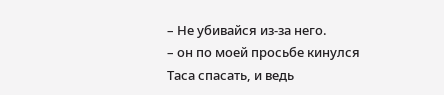– Не убивайся из-за него.
– он по моей просьбе кинулся Таса спасать, и ведь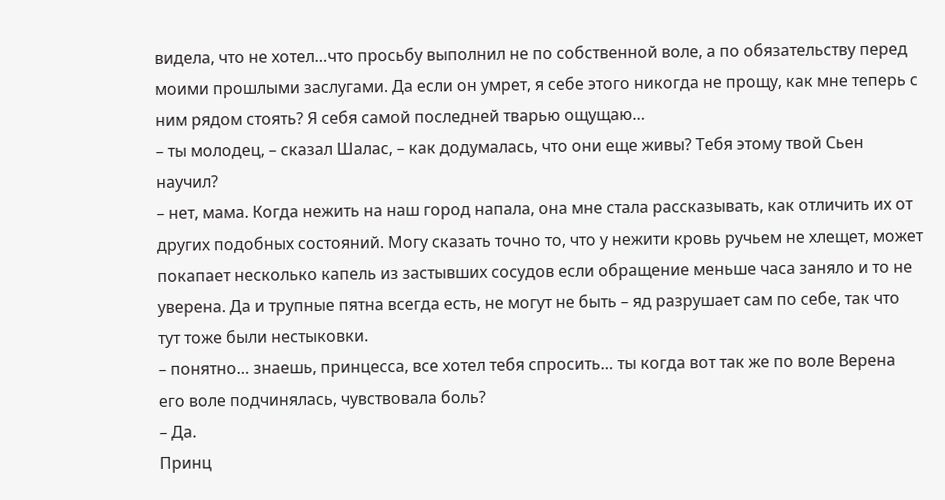видела, что не хотел…что просьбу выполнил не по собственной воле, а по обязательству перед моими прошлыми заслугами. Да если он умрет, я себе этого никогда не прощу, как мне теперь с ним рядом стоять? Я себя самой последней тварью ощущаю…
– ты молодец, – сказал Шалас, – как додумалась, что они еще живы? Тебя этому твой Сьен научил?
– нет, мама. Когда нежить на наш город напала, она мне стала рассказывать, как отличить их от других подобных состояний. Могу сказать точно то, что у нежити кровь ручьем не хлещет, может покапает несколько капель из застывших сосудов если обращение меньше часа заняло и то не уверена. Да и трупные пятна всегда есть, не могут не быть – яд разрушает сам по себе, так что тут тоже были нестыковки.
– понятно… знаешь, принцесса, все хотел тебя спросить… ты когда вот так же по воле Верена его воле подчинялась, чувствовала боль?
– Да.
Принц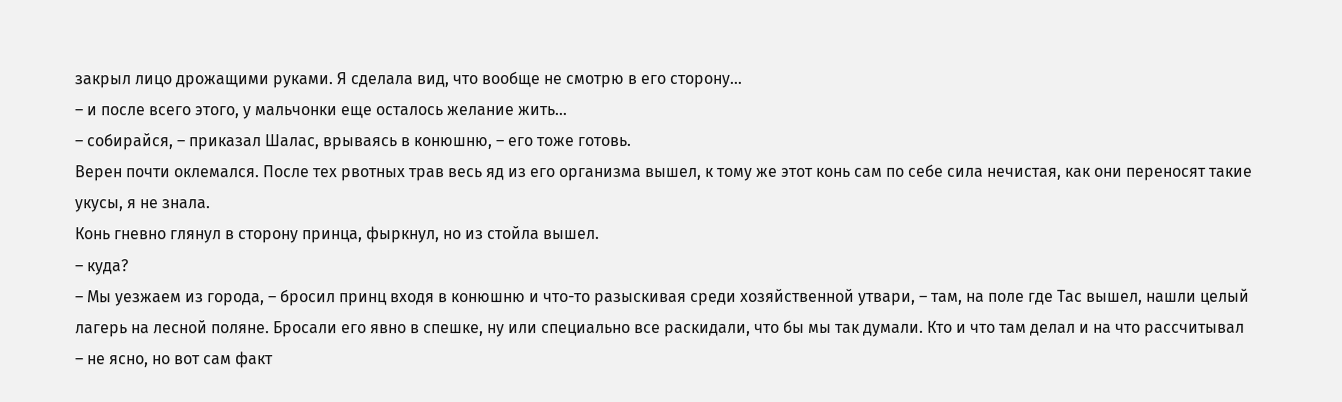закрыл лицо дрожащими руками. Я сделала вид, что вообще не смотрю в его сторону…
– и после всего этого, у мальчонки еще осталось желание жить…
– собирайся, – приказал Шалас, врываясь в конюшню, – его тоже готовь.
Верен почти оклемался. После тех рвотных трав весь яд из его организма вышел, к тому же этот конь сам по себе сила нечистая, как они переносят такие укусы, я не знала.
Конь гневно глянул в сторону принца, фыркнул, но из стойла вышел.
– куда?
– Мы уезжаем из города, – бросил принц входя в конюшню и что-то разыскивая среди хозяйственной утвари, – там, на поле где Тас вышел, нашли целый лагерь на лесной поляне. Бросали его явно в спешке, ну или специально все раскидали, что бы мы так думали. Кто и что там делал и на что рассчитывал – не ясно, но вот сам факт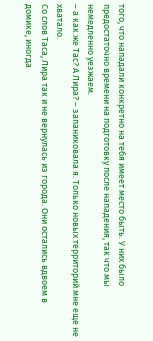того, что нападали конкретно на тебя имеет место быть. У них было предостаточно времени на подготовку после нападения, так что мы немедленно уезжаем.
– а как же Тас? А Лира? – запаниковала я. Только новых территорий мне еще не хватало.
Со слов Таса, Лира так и не вернулась из города. Они остались вдвоем в домике, иногда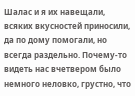Шалас и я их навещали, всяких вкусностей приносили, да по дому помогали, но всегда раздельно. Почему-то видеть нас вчетвером было немного неловко, грустно, что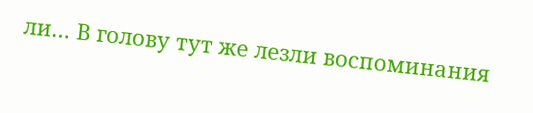ли… В голову тут же лезли воспоминания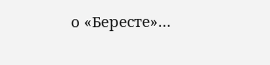о «Бересте»…